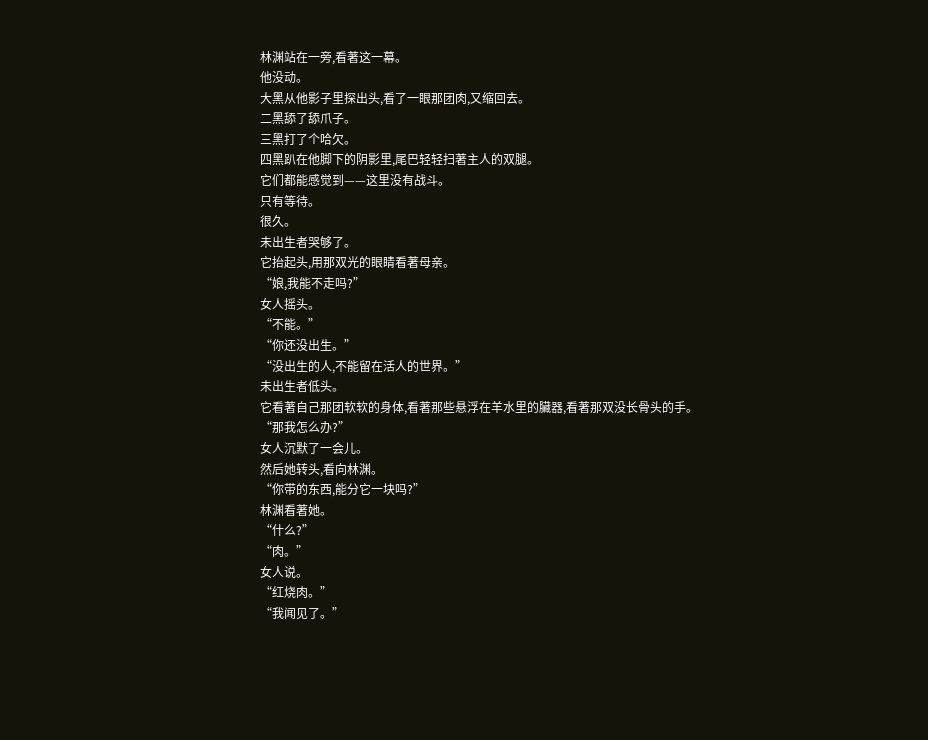林渊站在一旁,看著这一幕。
他没动。
大黑从他影子里探出头,看了一眼那团肉,又缩回去。
二黑舔了舔爪子。
三黑打了个哈欠。
四黑趴在他脚下的阴影里,尾巴轻轻扫著主人的双腿。
它们都能感觉到——这里没有战斗。
只有等待。
很久。
未出生者哭够了。
它抬起头,用那双光的眼睛看著母亲。
“娘,我能不走吗?”
女人摇头。
“不能。”
“你还没出生。”
“没出生的人,不能留在活人的世界。”
未出生者低头。
它看著自己那团软软的身体,看著那些悬浮在羊水里的臟器,看著那双没长骨头的手。
“那我怎么办?”
女人沉默了一会儿。
然后她转头,看向林渊。
“你带的东西,能分它一块吗?”
林渊看著她。
“什么?”
“肉。”
女人说。
“红烧肉。”
“我闻见了。”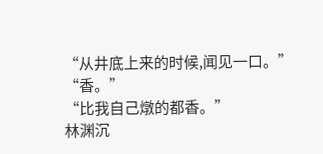“从井底上来的时候,闻见一口。”
“香。”
“比我自己燉的都香。”
林渊沉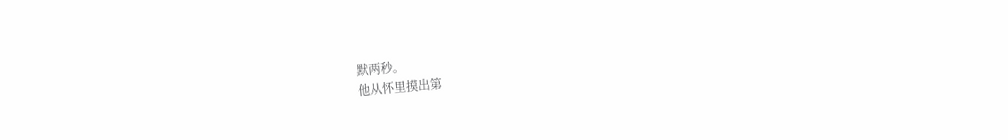默两秒。
他从怀里摸出第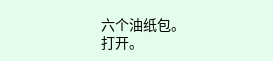六个油纸包。
打开。